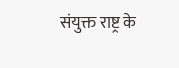संयुक्त राष्ट्र के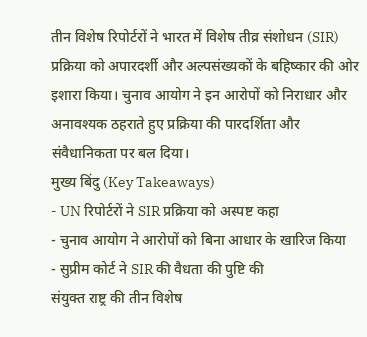तीन विशेष रिपोर्टरों ने भारत में विशेष तीव्र संशोधन (SIR) प्रक्रिया को अपारदर्शी और अल्पसंख्यकों के बहिष्कार की ओर इशारा किया। चुनाव आयोग ने इन आरोपों को निराधार और अनावश्यक ठहराते हुए प्रक्रिया की पारदर्शिता और संवैधानिकता पर बल दिया।
मुख्य बिंदु (Key Takeaways)
- UN रिपोर्टरों ने SIR प्रक्रिया को अस्पष्ट कहा
- चुनाव आयोग ने आरोपों को बिना आधार के खारिज किया
- सुप्रीम कोर्ट ने SIR की वैधता की पुष्टि की
संयुक्त राष्ट्र की तीन विशेष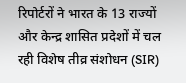रिपोर्टरों ने भारत के 13 राज्यों और केन्द्र शासित प्रदेशों में चल रही विशेष तीव्र संशोधन (SIR)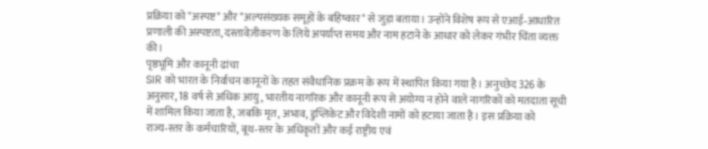प्रक्रिया को "अस्पष्ट" और "अल्पसंख्यक समूहों के बहिष्कार" से जुड़ा बताया। उन्होंने विशेष रूप से एआई‑आधारित प्रणाली की अस्पष्टता, दस्तावेज़ीकरण के लिये अपर्याप्त समय और नाम हटाने के आधार को लेकर गंभीर चिंता व्यक्त की।
पृष्ठभूमि और कानूनी ढांचा
SIR को भारत के निर्वाचन कानूनों के तहत संवैधानिक प्रक्रम के रूप में स्थापित किया गया है। अनुच्छेद 326 के अनुसार, 18 वर्ष से अधिक आयु, भारतीय नागरिक और कानूनी रूप से अयोग्य न होने वाले नागरिकों को मतदाता सूची में शामिल किया जाता है, जबकि मृत, अभाव, डुप्लिकेट और विदेशी नामों को हटाया जाता है। इस प्रक्रिया को राज्य‑स्तर के कर्मचारियों, बूथ‑स्तर के अधिकृतों और कई राष्ट्रीय एवं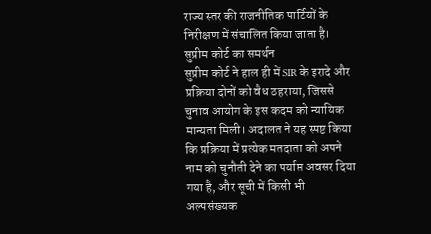राज्य स्तर की राजनीतिक पार्टियों के निरीक्षण में संचालित किया जाता है।
सुप्रीम कोर्ट का समर्थन
सुप्रीम कोर्ट ने हाल ही में SIR के इरादे और प्रक्रिया दोनों को वैध ठहराया, जिससे चुनाव आयोग के इस कदम को न्यायिक मान्यता मिली। अदालत ने यह स्पष्ट किया कि प्रक्रिया में प्रत्येक मतदाता को अपने नाम को चुनौती देने का पर्याप्त अवसर दिया गया है, और सूची में किसी भी अल्पसंख्यक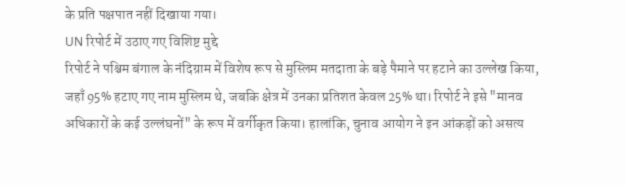के प्रति पक्षपात नहीं दिखाया गया।
UN रिपोर्ट में उठाए गए विशिष्ट मुद्दे
रिपोर्ट ने पश्चिम बंगाल के नंदिग्राम में विशेष रूप से मुस्लिम मतदाता के बड़े पैमाने पर हटाने का उल्लेख किया, जहाँ 95% हटाए गए नाम मुस्लिम थे, जबकि क्षेत्र में उनका प्रतिशत केवल 25% था। रिपोर्ट ने इसे "मानव अधिकारों के कई उल्लंघनों" के रूप में वर्गीकृत किया। हालांकि, चुनाव आयोग ने इन आंकड़ों को असत्य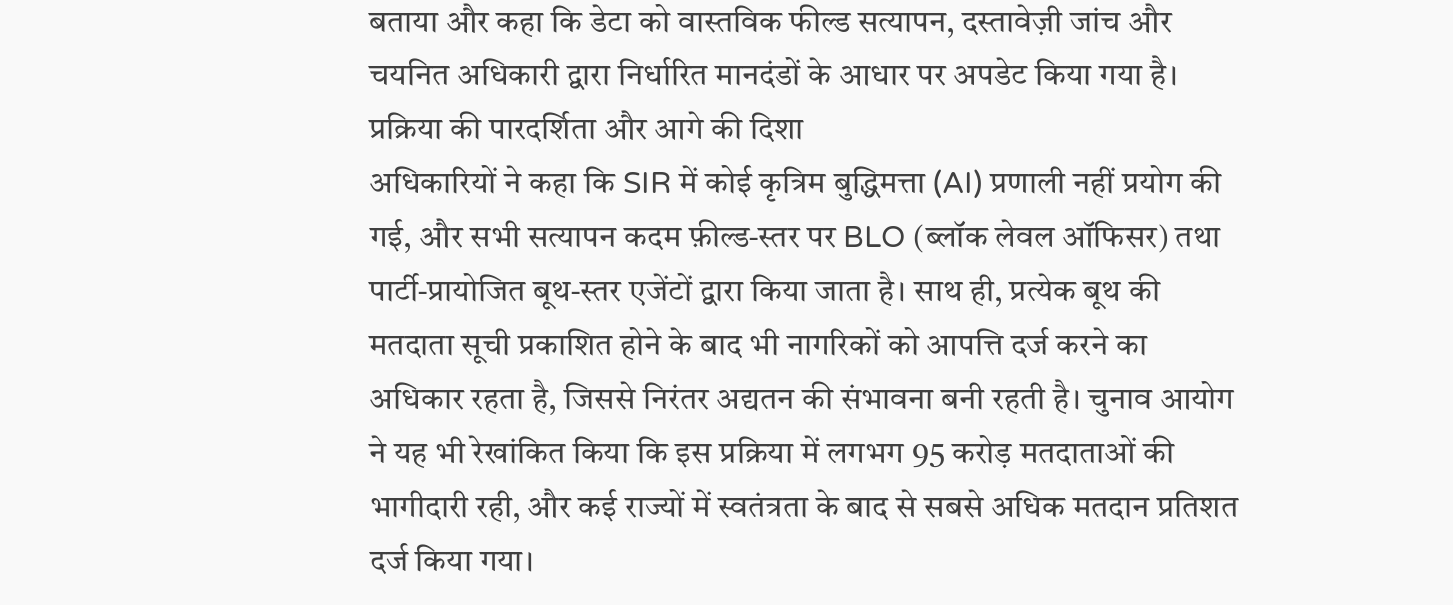बताया और कहा कि डेटा को वास्तविक फील्ड सत्यापन, दस्तावेज़ी जांच और चयनित अधिकारी द्वारा निर्धारित मानदंडों के आधार पर अपडेट किया गया है।
प्रक्रिया की पारदर्शिता और आगे की दिशा
अधिकारियों ने कहा कि SIR में कोई कृत्रिम बुद्धिमत्ता (AI) प्रणाली नहीं प्रयोग की गई, और सभी सत्यापन कदम फ़ील्ड‑स्तर पर BLO (ब्लॉक लेवल ऑफिसर) तथा पार्टी‑प्रायोजित बूथ‑स्तर एजेंटों द्वारा किया जाता है। साथ ही, प्रत्येक बूथ की मतदाता सूची प्रकाशित होने के बाद भी नागरिकों को आपत्ति दर्ज करने का अधिकार रहता है, जिससे निरंतर अद्यतन की संभावना बनी रहती है। चुनाव आयोग ने यह भी रेखांकित किया कि इस प्रक्रिया में लगभग 95 करोड़ मतदाताओं की भागीदारी रही, और कई राज्यों में स्वतंत्रता के बाद से सबसे अधिक मतदान प्रतिशत दर्ज किया गया।